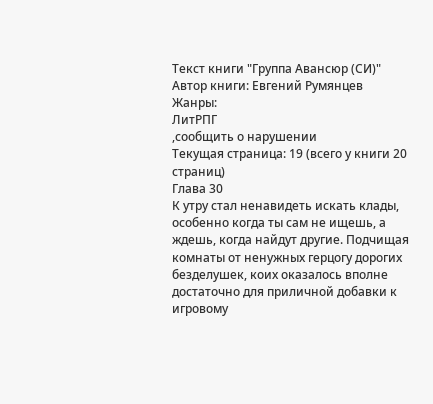Текст книги "Группа Авансюр (СИ)"
Автор книги: Евгений Румянцев
Жанры:
ЛитРПГ
,сообщить о нарушении
Текущая страница: 19 (всего у книги 20 страниц)
Глава 30
К утру стал ненавидеть искать клады, особенно когда ты сам не ищешь, а ждешь, когда найдут другие. Подчищая комнаты от ненужных герцогу дорогих безделушек, коих оказалось вполне достаточно для приличной добавки к игровому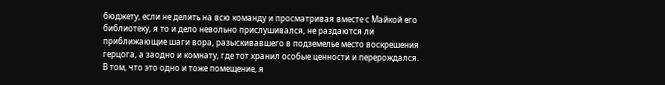бюджету, если не делить на всю команду и просматривая вместе с Майкой его библиотеку, я то и дело невольно прислушивался, не раздаются ли приближающие шаги вора, разыскивавшего в подземелье место воскрешения герцога, а заодно и комнату, где тот хранил особые ценности и перерождался. В том, что это одно и тоже помещение, я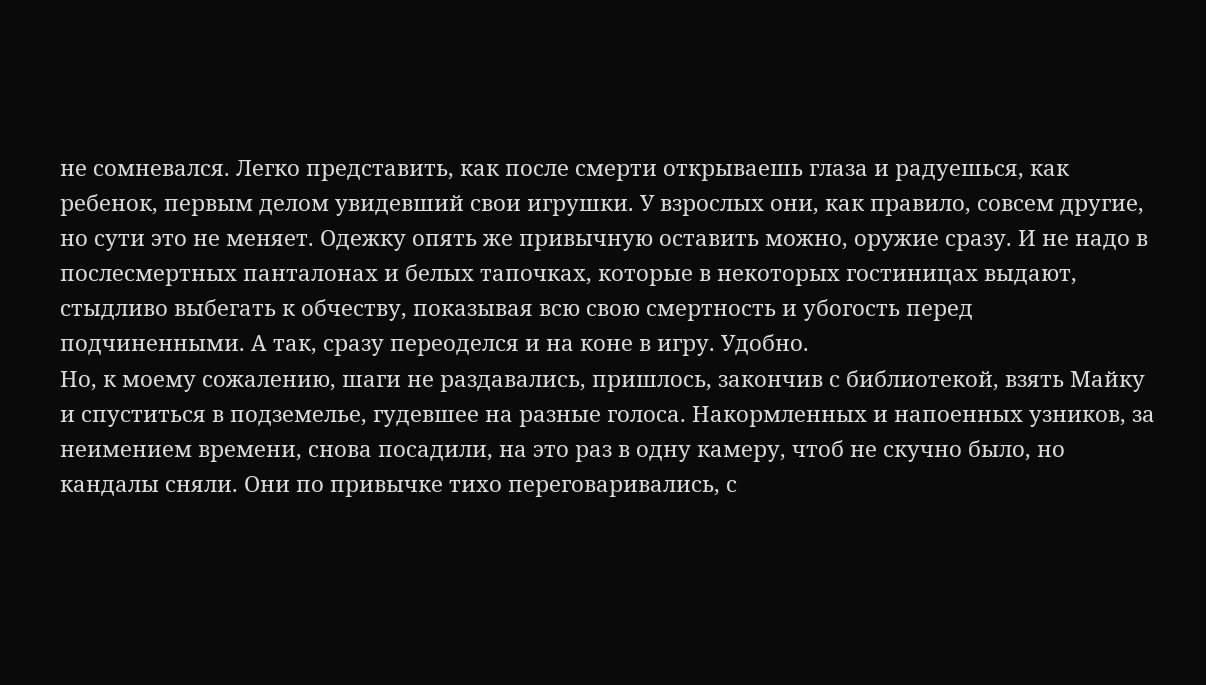не сомневался. Легко представить, как после смерти открываешь глаза и радуешься, как ребенок, первым делом увидевший свои игрушки. У взрослых они, как правило, совсем другие, но сути это не меняет. Одежку опять же привычную оставить можно, оружие сразу. И не надо в послесмертных панталонах и белых тапочках, которые в некоторых гостиницах выдают, стыдливо выбегать к обчеству, показывая всю свою смертность и убогость перед подчиненными. А так, сразу переоделся и на коне в игру. Удобно.
Но, к моему сожалению, шаги не раздавались, пришлось, закончив с библиотекой, взять Майку и спуститься в подземелье, гудевшее на разные голоса. Накормленных и напоенных узников, за неимением времени, снова посадили, на это раз в одну камеру, чтоб не скучно было, но кандалы сняли. Они по привычке тихо переговаривались, с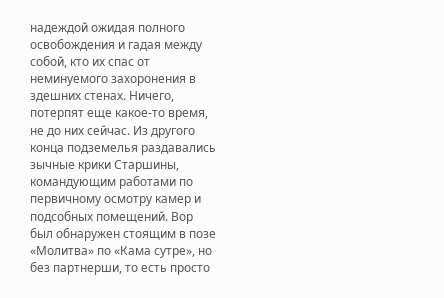надеждой ожидая полного освобождения и гадая между собой, кто их спас от неминуемого захоронения в здешних стенах. Ничего, потерпят еще какое-то время, не до них сейчас. Из другого конца подземелья раздавались зычные крики Старшины, командующим работами по первичному осмотру камер и подсобных помещений. Вор был обнаружен стоящим в позе «Молитва» по «Кама сутре», но без партнерши, то есть просто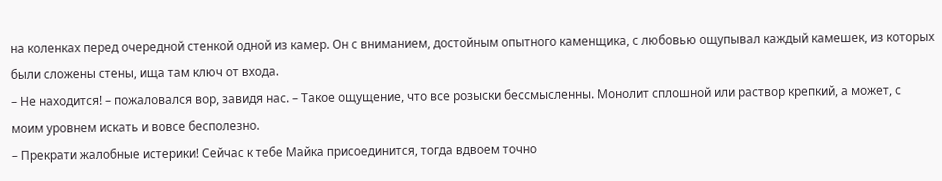на коленках перед очередной стенкой одной из камер. Он с вниманием, достойным опытного каменщика, с любовью ощупывал каждый камешек, из которых были сложены стены, ища там ключ от входа.
– Не находится! – пожаловался вор, завидя нас. – Такое ощущение, что все розыски бессмысленны. Монолит сплошной или раствор крепкий, а может, с моим уровнем искать и вовсе бесполезно.
– Прекрати жалобные истерики! Сейчас к тебе Майка присоединится, тогда вдвоем точно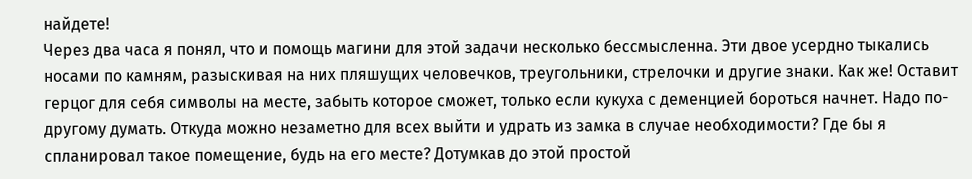найдете!
Через два часа я понял, что и помощь магини для этой задачи несколько бессмысленна. Эти двое усердно тыкались носами по камням, разыскивая на них пляшущих человечков, треугольники, стрелочки и другие знаки. Как же! Оставит герцог для себя символы на месте, забыть которое сможет, только если кукуха с деменцией бороться начнет. Надо по-другому думать. Откуда можно незаметно для всех выйти и удрать из замка в случае необходимости? Где бы я спланировал такое помещение, будь на его месте? Дотумкав до этой простой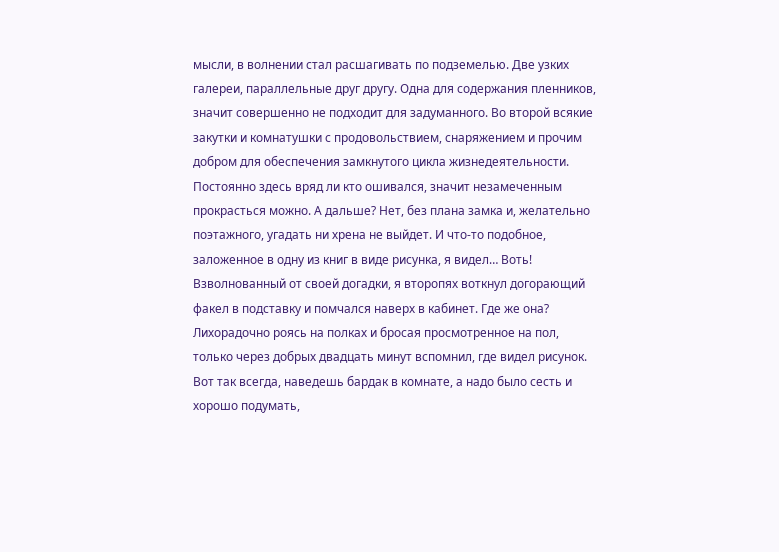мысли, в волнении стал расшагивать по подземелью. Две узких галереи, параллельные друг другу. Одна для содержания пленников, значит совершенно не подходит для задуманного. Во второй всякие закутки и комнатушки с продовольствием, снаряжением и прочим добром для обеспечения замкнутого цикла жизнедеятельности. Постоянно здесь вряд ли кто ошивался, значит незамеченным прокрасться можно. А дальше? Нет, без плана замка и, желательно поэтажного, угадать ни хрена не выйдет. И что-то подобное, заложенное в одну из книг в виде рисунка, я видел… Воть!
Взволнованный от своей догадки, я второпях воткнул догорающий факел в подставку и помчался наверх в кабинет. Где же она? Лихорадочно роясь на полках и бросая просмотренное на пол, только через добрых двадцать минут вспомнил, где видел рисунок. Вот так всегда, наведешь бардак в комнате, а надо было сесть и хорошо подумать,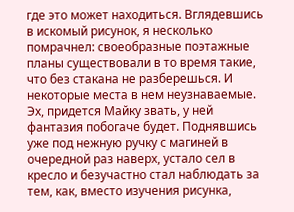где это может находиться. Вглядевшись в искомый рисунок, я несколько помрачнел: своеобразные поэтажные планы существовали в то время такие, что без стакана не разберешься. И некоторые места в нем неузнаваемые. Эх, придется Майку звать, у ней фантазия побогаче будет. Поднявшись уже под нежную ручку с магиней в очередной раз наверх, устало сел в кресло и безучастно стал наблюдать за тем, как, вместо изучения рисунка,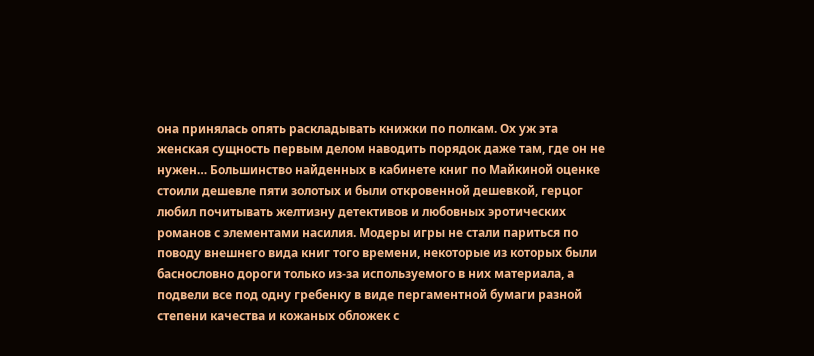она принялась опять раскладывать книжки по полкам. Ох уж эта женская сущность первым делом наводить порядок даже там, где он не нужен… Большинство найденных в кабинете книг по Майкиной оценке стоили дешевле пяти золотых и были откровенной дешевкой, герцог любил почитывать желтизну детективов и любовных эротических романов с элементами насилия. Модеры игры не стали париться по поводу внешнего вида книг того времени, некоторые из которых были баснословно дороги только из-за используемого в них материала, а подвели все под одну гребенку в виде пергаментной бумаги разной степени качества и кожаных обложек с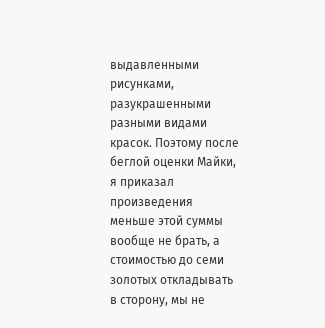выдавленными рисунками, разукрашенными разными видами красок. Поэтому после беглой оценки Майки, я приказал произведения меньше этой суммы вообще не брать, а стоимостью до семи золотых откладывать в сторону, мы не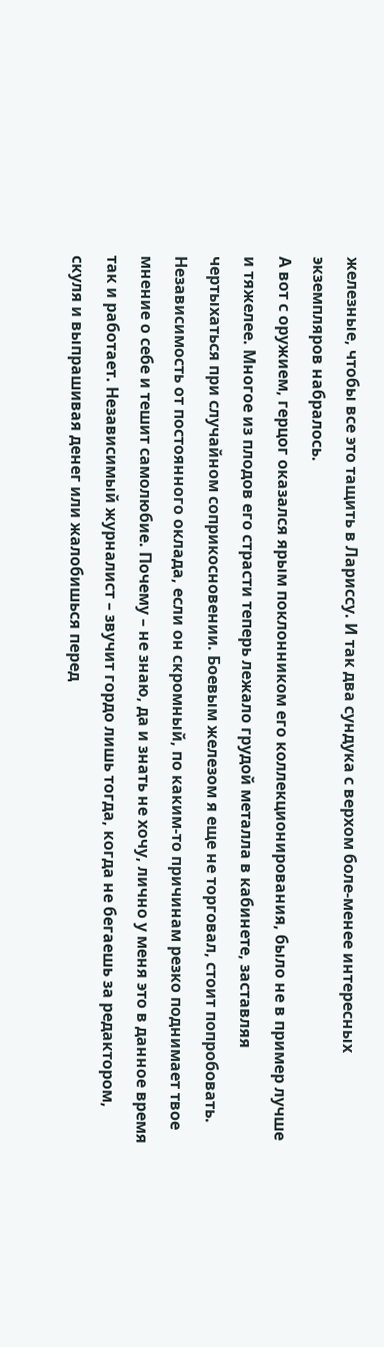железные, чтобы все это тащить в Лариссу. И так два сундука с верхом боле-менее интересных экземпляров набралось.
А вот с оружием, герцог оказался ярым поклонником его коллекционирования, было не в пример лучше и тяжелее. Многое из плодов его страсти теперь лежало грудой металла в кабинете, заставляя чертыхаться при случайном соприкосновении. Боевым железом я еще не торговал, стоит попробовать. Независимость от постоянного оклада, если он скромный, по каким-то причинам резко поднимает твое мнение о себе и тешит самолюбие. Почему – не знаю, да и знать не хочу, лично у меня это в данное время так и работает. Независимый журналист – звучит гордо лишь тогда, когда не бегаешь за редактором, скуля и выпрашивая денег или жалобишься перед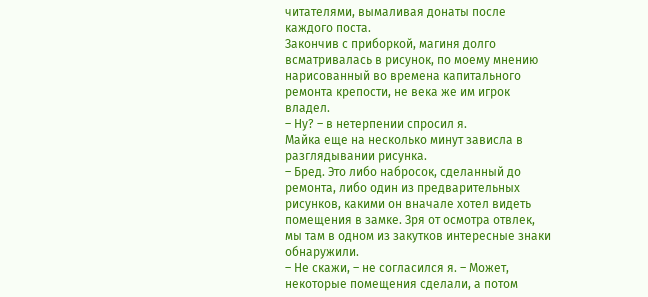читателями, вымаливая донаты после каждого поста.
Закончив с приборкой, магиня долго всматривалась в рисунок, по моему мнению нарисованный во времена капитального ремонта крепости, не века же им игрок владел.
– Ну? – в нетерпении спросил я.
Майка еще на несколько минут зависла в разглядывании рисунка.
– Бред. Это либо набросок, сделанный до ремонта, либо один из предварительных рисунков, какими он вначале хотел видеть помещения в замке. Зря от осмотра отвлек, мы там в одном из закутков интересные знаки обнаружили.
– Не скажи, – не согласился я. – Может, некоторые помещения сделали, а потом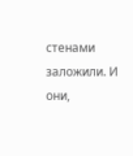стенами заложили. И они,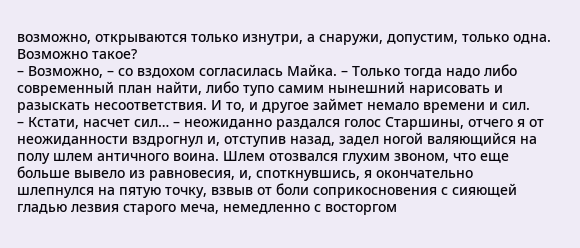возможно, открываются только изнутри, а снаружи, допустим, только одна. Возможно такое?
– Возможно, – со вздохом согласилась Майка. – Только тогда надо либо современный план найти, либо тупо самим нынешний нарисовать и разыскать несоответствия. И то, и другое займет немало времени и сил.
– Кстати, насчет сил… – неожиданно раздался голос Старшины, отчего я от неожиданности вздрогнул и, отступив назад, задел ногой валяющийся на полу шлем античного воина. Шлем отозвался глухим звоном, что еще больше вывело из равновесия, и, споткнувшись, я окончательно шлепнулся на пятую точку, взвыв от боли соприкосновения с сияющей гладью лезвия старого меча, немедленно с восторгом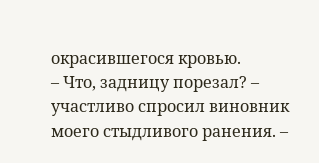окрасившегося кровью.
– Что, задницу порезал? – участливо спросил виновник моего стыдливого ранения. –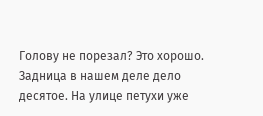Голову не порезал? Это хорошо. Задница в нашем деле дело десятое. На улице петухи уже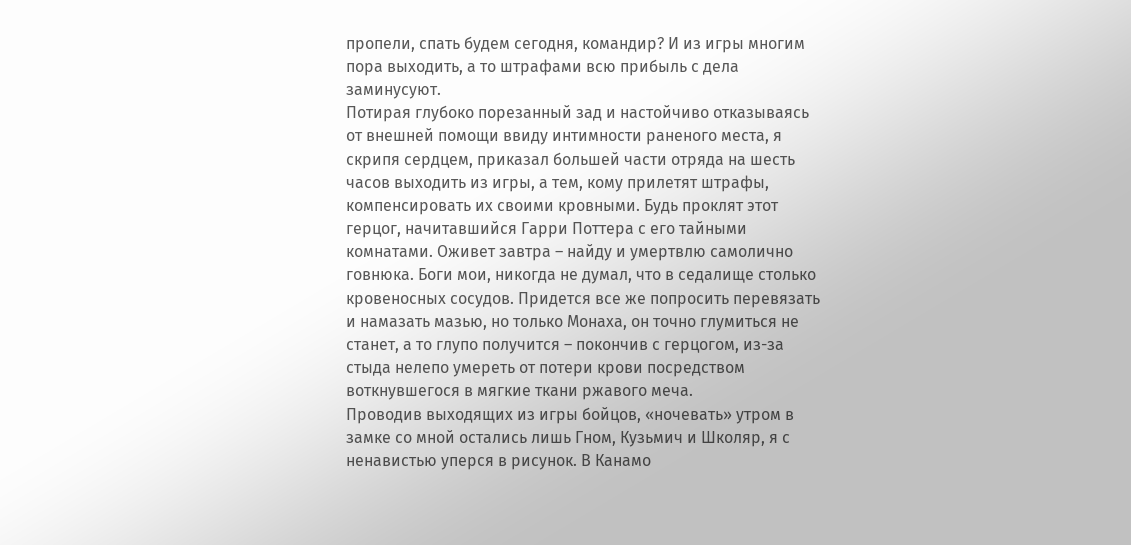пропели, спать будем сегодня, командир? И из игры многим пора выходить, а то штрафами всю прибыль с дела заминусуют.
Потирая глубоко порезанный зад и настойчиво отказываясь от внешней помощи ввиду интимности раненого места, я скрипя сердцем, приказал большей части отряда на шесть часов выходить из игры, а тем, кому прилетят штрафы, компенсировать их своими кровными. Будь проклят этот герцог, начитавшийся Гарри Поттера с его тайными комнатами. Оживет завтра – найду и умертвлю самолично говнюка. Боги мои, никогда не думал, что в седалище столько кровеносных сосудов. Придется все же попросить перевязать и намазать мазью, но только Монаха, он точно глумиться не станет, а то глупо получится – покончив с герцогом, из-за стыда нелепо умереть от потери крови посредством воткнувшегося в мягкие ткани ржавого меча.
Проводив выходящих из игры бойцов, «ночевать» утром в замке со мной остались лишь Гном, Кузьмич и Школяр, я с ненавистью уперся в рисунок. В Канамо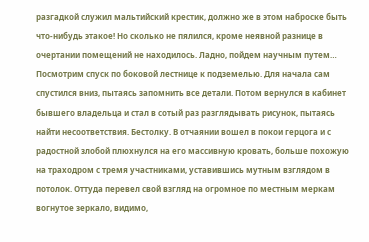разгадкой служил мальтийский крестик, должно же в этом наброске быть что-нибудь этакое! Но сколько не пялился, кроме неявной разнице в очертании помещений не находилось. Ладно, пойдем научным путем… Посмотрим спуск по боковой лестнице к подземелью. Для начала сам спустился вниз, пытаясь запомнить все детали. Потом вернулся в кабинет бывшего владельца и стал в сотый раз разглядывать рисунок, пытаясь найти несоответствия. Бестолку. В отчаянии вошел в покои герцога и с радостной злобой плюхнулся на его массивную кровать, больше похожую на траходром с тремя участниками, уставившись мутным взглядом в потолок. Оттуда перевел свой взгляд на огромное по местным меркам вогнутое зеркало, видимо,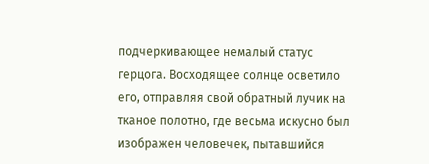подчеркивающее немалый статус герцога. Восходящее солнце осветило его, отправляя свой обратный лучик на тканое полотно, где весьма искусно был изображен человечек, пытавшийся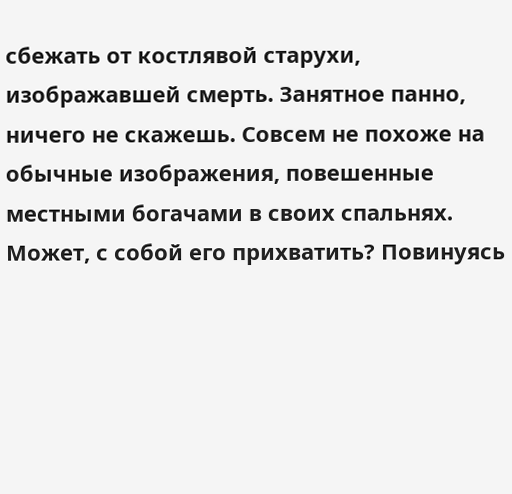сбежать от костлявой старухи, изображавшей смерть. Занятное панно, ничего не скажешь. Совсем не похоже на обычные изображения, повешенные местными богачами в своих спальнях. Может, с собой его прихватить? Повинуясь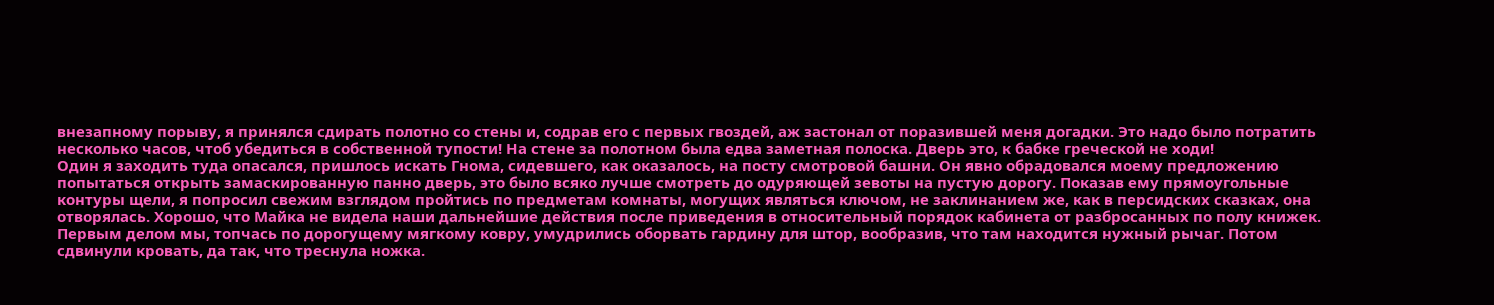внезапному порыву, я принялся сдирать полотно со стены и, содрав его с первых гвоздей, аж застонал от поразившей меня догадки. Это надо было потратить несколько часов, чтоб убедиться в собственной тупости! На стене за полотном была едва заметная полоска. Дверь это, к бабке греческой не ходи!
Один я заходить туда опасался, пришлось искать Гнома, сидевшего, как оказалось, на посту смотровой башни. Он явно обрадовался моему предложению попытаться открыть замаскированную панно дверь, это было всяко лучше смотреть до одуряющей зевоты на пустую дорогу. Показав ему прямоугольные контуры щели, я попросил свежим взглядом пройтись по предметам комнаты, могущих являться ключом, не заклинанием же, как в персидских сказках, она отворялась. Хорошо, что Майка не видела наши дальнейшие действия после приведения в относительный порядок кабинета от разбросанных по полу книжек. Первым делом мы, топчась по дорогущему мягкому ковру, умудрились оборвать гардину для штор, вообразив, что там находится нужный рычаг. Потом сдвинули кровать, да так, что треснула ножка.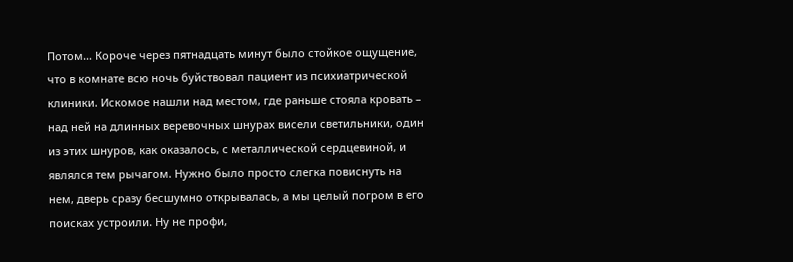Потом… Короче через пятнадцать минут было стойкое ощущение, что в комнате всю ночь буйствовал пациент из психиатрической клиники. Искомое нашли над местом, где раньше стояла кровать – над ней на длинных веревочных шнурах висели светильники, один из этих шнуров, как оказалось, с металлической сердцевиной, и являлся тем рычагом. Нужно было просто слегка повиснуть на нем, дверь сразу бесшумно открывалась, а мы целый погром в его поисках устроили. Ну не профи,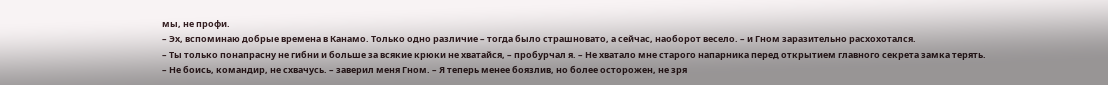мы, не профи.
– Эх, вспоминаю добрые времена в Канамо. Только одно различие – тогда было страшновато, а сейчас, наоборот весело. – и Гном заразительно расхохотался.
– Ты только понапрасну не гибни и больше за всякие крюки не хватайся, – пробурчал я. – Не хватало мне старого напарника перед открытием главного секрета замка терять.
– Не боись, командир, не схвачусь. – заверил меня Гном. – Я теперь менее боязлив, но более осторожен, не зря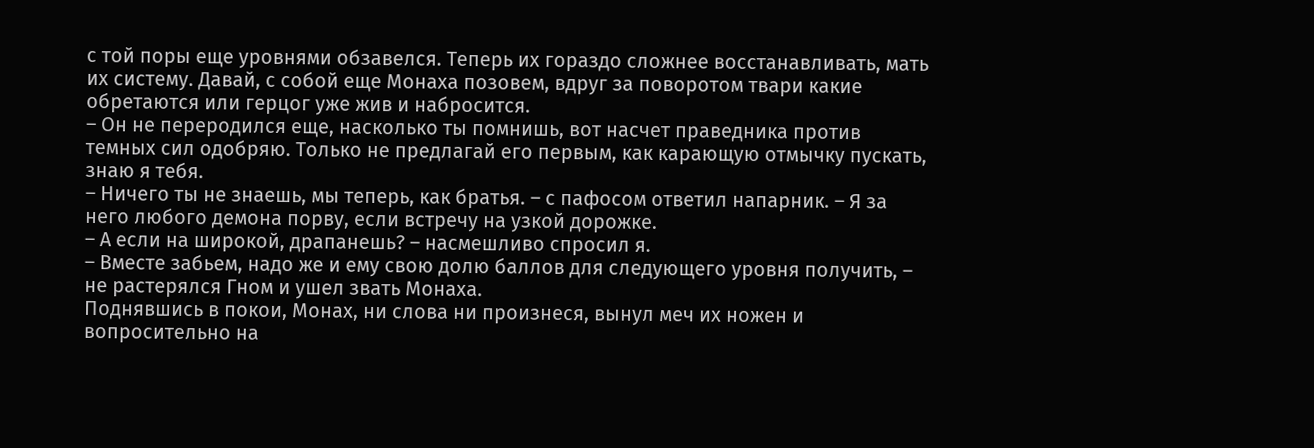с той поры еще уровнями обзавелся. Теперь их гораздо сложнее восстанавливать, мать их систему. Давай, с собой еще Монаха позовем, вдруг за поворотом твари какие обретаются или герцог уже жив и набросится.
– Он не переродился еще, насколько ты помнишь, вот насчет праведника против темных сил одобряю. Только не предлагай его первым, как карающую отмычку пускать, знаю я тебя.
– Ничего ты не знаешь, мы теперь, как братья. – с пафосом ответил напарник. – Я за него любого демона порву, если встречу на узкой дорожке.
– А если на широкой, драпанешь? – насмешливо спросил я.
– Вместе забьем, надо же и ему свою долю баллов для следующего уровня получить, – не растерялся Гном и ушел звать Монаха.
Поднявшись в покои, Монах, ни слова ни произнеся, вынул меч их ножен и вопросительно на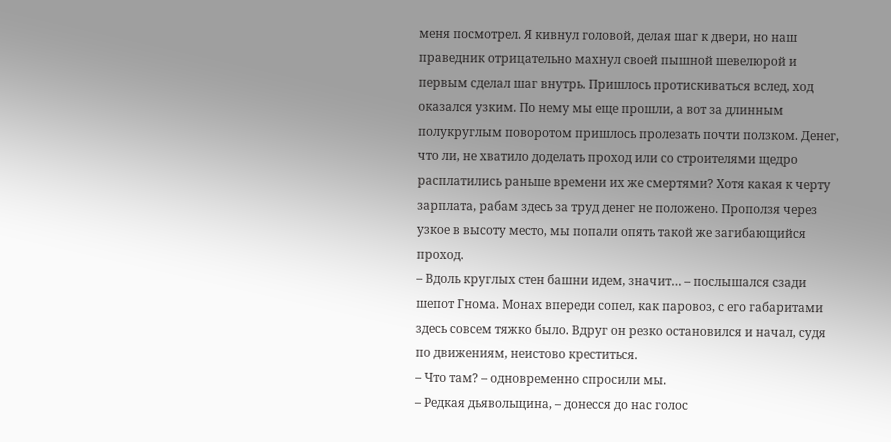меня посмотрел. Я кивнул головой, делая шаг к двери, но наш праведник отрицательно махнул своей пышной шевелюрой и первым сделал шаг внутрь. Пришлось протискиваться вслед, ход оказался узким. По нему мы еще прошли, а вот за длинным полукруглым поворотом пришлось пролезать почти ползком. Денег, что ли, не хватило доделать проход или со строителями щедро расплатились раньше времени их же смертями? Хотя какая к черту зарплата, рабам здесь за труд денег не положено. Проползя через узкое в высоту место, мы попали опять такой же загибающийся проход.
– Вдоль круглых стен башни идем, значит… – послышался сзади шепот Гнома. Монах впереди сопел, как паровоз, с его габаритами здесь совсем тяжко было. Вдруг он резко остановился и начал, судя по движениям, неистово креститься.
– Что там? – одновременно спросили мы.
– Редкая дьявольщина, – донесся до нас голос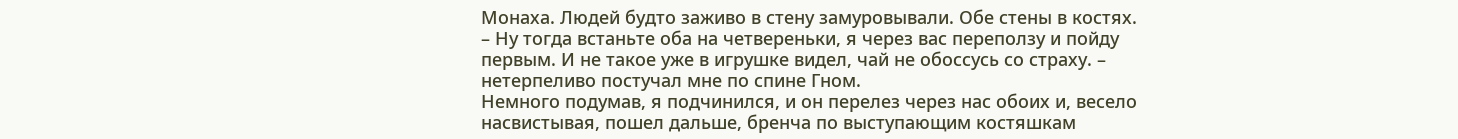Монаха. Людей будто заживо в стену замуровывали. Обе стены в костях.
– Ну тогда встаньте оба на четвереньки, я через вас переползу и пойду первым. И не такое уже в игрушке видел, чай не обоссусь со страху. – нетерпеливо постучал мне по спине Гном.
Немного подумав, я подчинился, и он перелез через нас обоих и, весело насвистывая, пошел дальше, бренча по выступающим костяшкам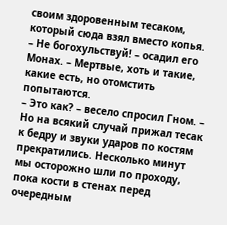своим здоровенным тесаком, который сюда взял вместо копья.
– Не богохульствуй! – осадил его Монах. – Мертвые, хоть и такие, какие есть, но отомстить попытаются.
– Это как? – весело спросил Гном. – Но на всякий случай прижал тесак к бедру и звуки ударов по костям прекратились. Несколько минут мы осторожно шли по проходу, пока кости в стенах перед очередным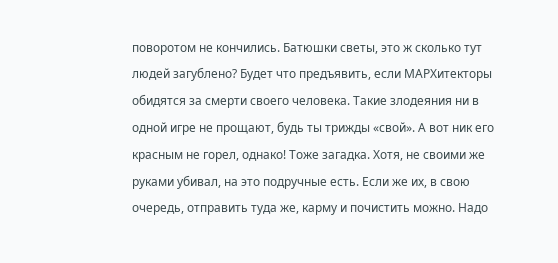поворотом не кончились. Батюшки светы, это ж сколько тут людей загублено? Будет что предъявить, если МАРХитекторы обидятся за смерти своего человека. Такие злодеяния ни в одной игре не прощают, будь ты трижды «свой». А вот ник его красным не горел, однако! Тоже загадка. Хотя, не своими же руками убивал, на это подручные есть. Если же их, в свою очередь, отправить туда же, карму и почистить можно. Надо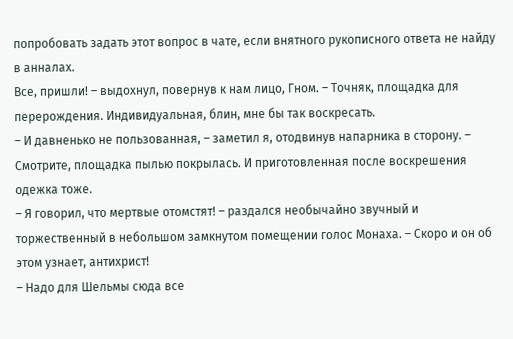попробовать задать этот вопрос в чате, если внятного рукописного ответа не найду в анналах.
Все, пришли! – выдохнул, повернув к нам лицо, Гном. – Точняк, площадка для перерождения. Индивидуальная, блин, мне бы так воскресать.
– И давненько не пользованная, – заметил я, отодвинув напарника в сторону. – Смотрите, площадка пылью покрылась. И приготовленная после воскрешения одежка тоже.
– Я говорил, что мертвые отомстят! – раздался необычайно звучный и торжественный в небольшом замкнутом помещении голос Монаха. – Скоро и он об этом узнает, антихрист!
– Надо для Шельмы сюда все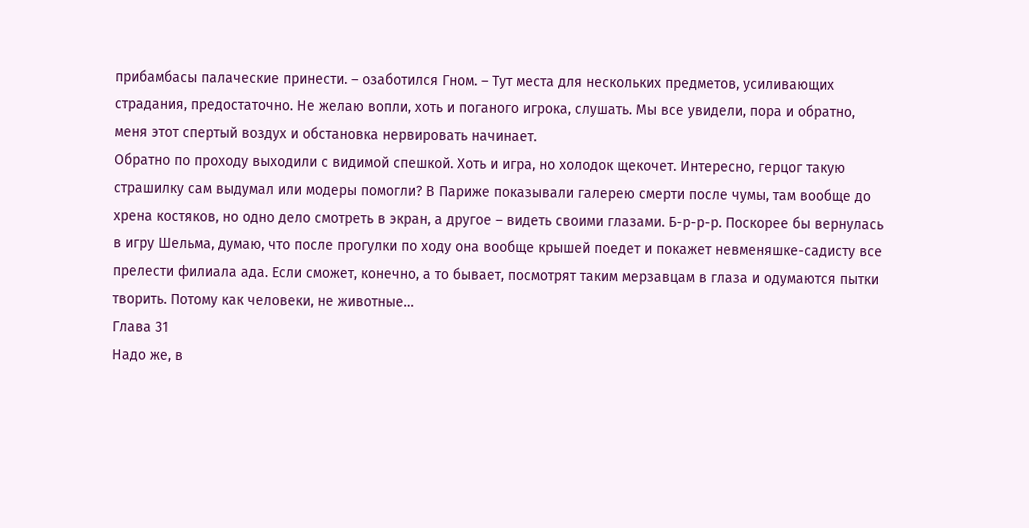прибамбасы палаческие принести. – озаботился Гном. – Тут места для нескольких предметов, усиливающих страдания, предостаточно. Не желаю вопли, хоть и поганого игрока, слушать. Мы все увидели, пора и обратно, меня этот спертый воздух и обстановка нервировать начинает.
Обратно по проходу выходили с видимой спешкой. Хоть и игра, но холодок щекочет. Интересно, герцог такую страшилку сам выдумал или модеры помогли? В Париже показывали галерею смерти после чумы, там вообще до хрена костяков, но одно дело смотреть в экран, а другое – видеть своими глазами. Б-р-р-р. Поскорее бы вернулась в игру Шельма, думаю, что после прогулки по ходу она вообще крышей поедет и покажет невменяшке-садисту все прелести филиала ада. Если сможет, конечно, а то бывает, посмотрят таким мерзавцам в глаза и одумаются пытки творить. Потому как человеки, не животные…
Глава 31
Надо же, в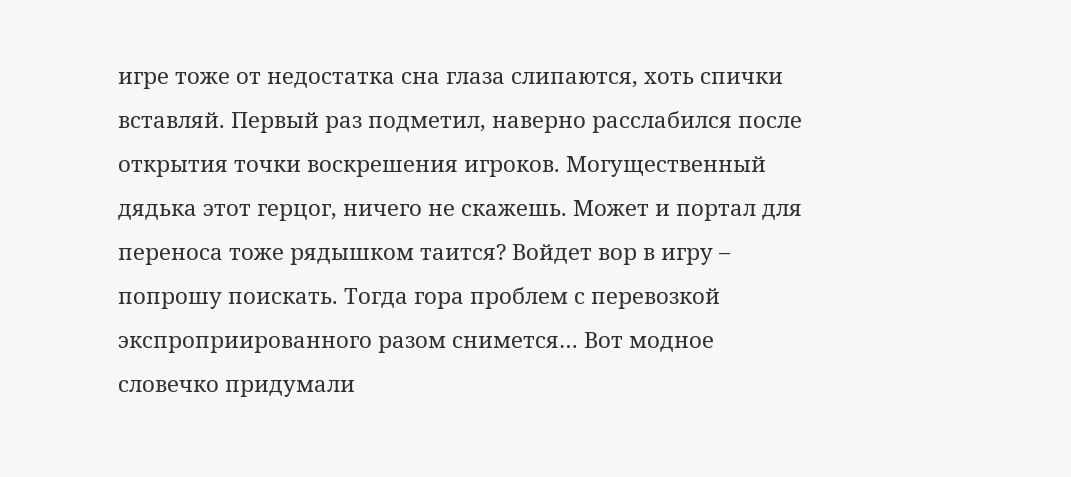игре тоже от недостатка сна глаза слипаются, хоть спички вставляй. Первый раз подметил, наверно расслабился после открытия точки воскрешения игроков. Могущественный дядька этот герцог, ничего не скажешь. Может и портал для переноса тоже рядышком таится? Войдет вор в игру – попрошу поискать. Тогда гора проблем с перевозкой экспроприированного разом снимется… Вот модное словечко придумали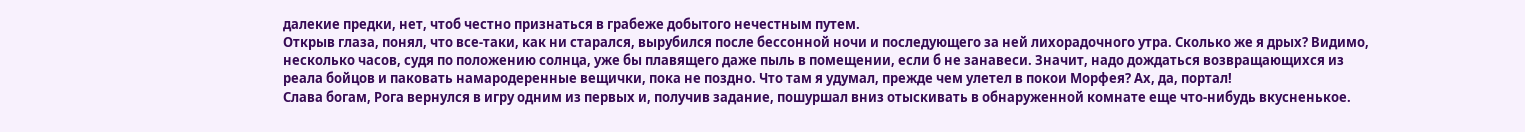далекие предки, нет, чтоб честно признаться в грабеже добытого нечестным путем.
Открыв глаза, понял, что все-таки, как ни старался, вырубился после бессонной ночи и последующего за ней лихорадочного утра. Сколько же я дрых? Видимо, несколько часов, судя по положению солнца, уже бы плавящего даже пыль в помещении, если б не занавеси. Значит, надо дождаться возвращающихся из реала бойцов и паковать намародеренные вещички, пока не поздно. Что там я удумал, прежде чем улетел в покои Морфея? Ах, да, портал!
Слава богам, Рога вернулся в игру одним из первых и, получив задание, пошуршал вниз отыскивать в обнаруженной комнате еще что-нибудь вкусненькое.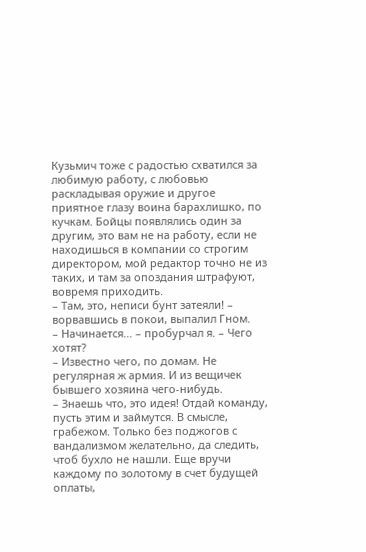Кузьмич тоже с радостью схватился за любимую работу, с любовью раскладывая оружие и другое приятное глазу воина барахлишко, по кучкам. Бойцы появлялись один за другим, это вам не на работу, если не находишься в компании со строгим директором, мой редактор точно не из таких, и там за опоздания штрафуют, вовремя приходить.
– Там, это, неписи бунт затеяли! – ворвавшись в покои, выпалил Гном.
– Начинается… – пробурчал я. – Чего хотят?
– Известно чего, по домам. Не регулярная ж армия. И из вещичек бывшего хозяина чего-нибудь.
– Знаешь что, это идея! Отдай команду, пусть этим и займутся. В смысле, грабежом. Только без поджогов с вандализмом желательно, да следить, чтоб бухло не нашли. Еще вручи каждому по золотому в счет будущей оплаты,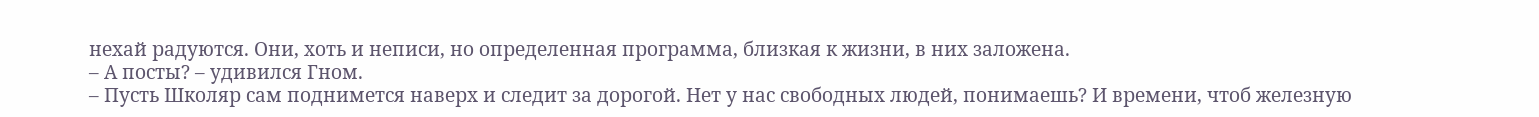нехай радуются. Они, хоть и неписи, но определенная программа, близкая к жизни, в них заложена.
– А посты? – удивился Гном.
– Пусть Школяр сам поднимется наверх и следит за дорогой. Нет у нас свободных людей, понимаешь? И времени, чтоб железную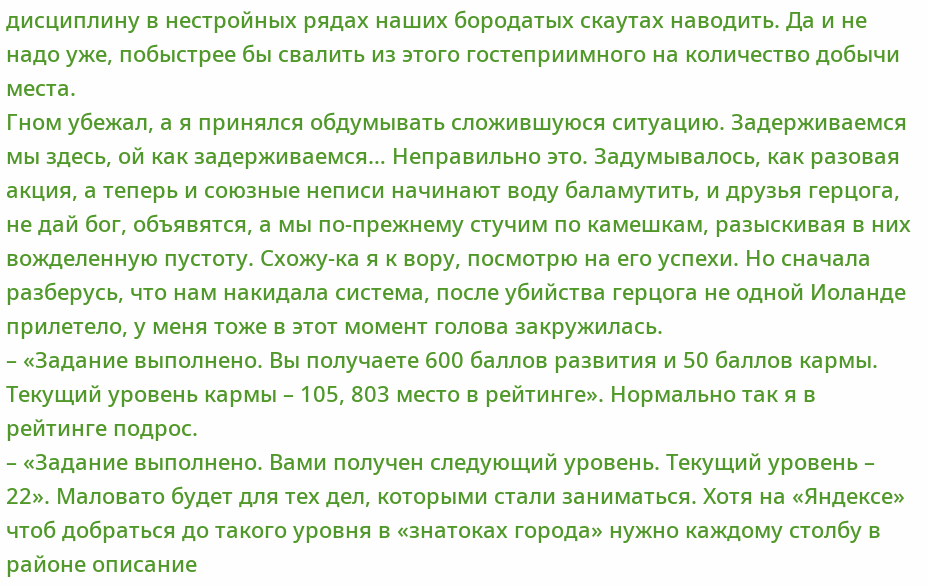дисциплину в нестройных рядах наших бородатых скаутах наводить. Да и не надо уже, побыстрее бы свалить из этого гостеприимного на количество добычи места.
Гном убежал, а я принялся обдумывать сложившуюся ситуацию. Задерживаемся мы здесь, ой как задерживаемся… Неправильно это. Задумывалось, как разовая акция, а теперь и союзные неписи начинают воду баламутить, и друзья герцога, не дай бог, объявятся, а мы по-прежнему стучим по камешкам, разыскивая в них вожделенную пустоту. Схожу-ка я к вору, посмотрю на его успехи. Но сначала разберусь, что нам накидала система, после убийства герцога не одной Иоланде прилетело, у меня тоже в этот момент голова закружилась.
– «Задание выполнено. Вы получаете 600 баллов развития и 50 баллов кармы. Текущий уровень кармы – 105, 803 место в рейтинге». Нормально так я в рейтинге подрос.
– «Задание выполнено. Вами получен следующий уровень. Текущий уровень – 22». Маловато будет для тех дел, которыми стали заниматься. Хотя на «Яндексе» чтоб добраться до такого уровня в «знатоках города» нужно каждому столбу в районе описание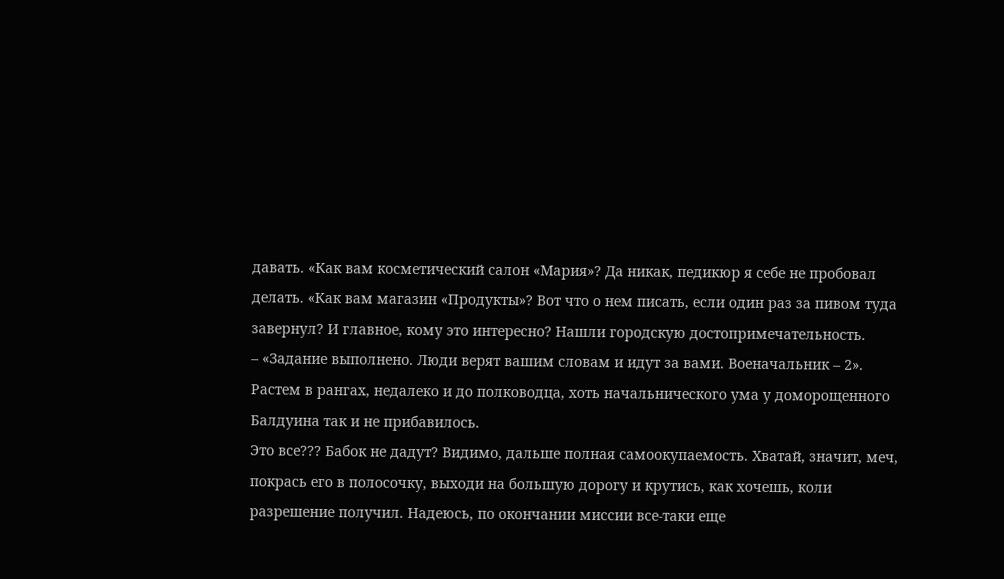давать. «Как вам косметический салон «Мария»? Да никак, педикюр я себе не пробовал делать. «Как вам магазин «Продукты»? Вот что о нем писать, если один раз за пивом туда завернул? И главное, кому это интересно? Нашли городскую достопримечательность.
– «Задание выполнено. Люди верят вашим словам и идут за вами. Военачальник – 2». Растем в рангах, недалеко и до полководца, хоть начальнического ума у доморощенного Балдуина так и не прибавилось.
Это все??? Бабок не дадут? Видимо, дальше полная самоокупаемость. Хватай, значит, меч, покрась его в полосочку, выходи на большую дорогу и крутись, как хочешь, коли разрешение получил. Надеюсь, по окончании миссии все-таки еще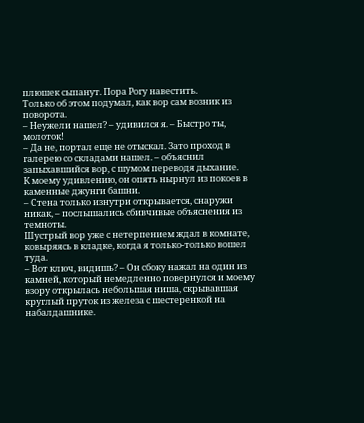плюшек сыпанут. Пора Рогу навестить.
Только об этом подумал, как вор сам возник из поворота.
– Неужели нашел? – удивился я. – Быстро ты, молоток!
– Да не, портал еще не отыскал. Зато проход в галерею со складами нашел. – объяснил запыхавшийся вор, с шумом переводя дыхание.
К моему удивлению, он опять нырнул из покоев в каменные джунги башни.
– Стена только изнутри открывается, снаружи никак, – послышались сбивчивые объяснения из темноты.
Шустрый вор уже с нетерпением ждал в комнате, ковыряясь в кладке, когда я только-только вошел туда.
– Вот ключ, видишь? – Он сбоку нажал на один из камней, который немедленно повернулся и моему взору открылась небольшая ниша, скрывавшая круглый пруток из железа с шестеренкой на набалдашнике.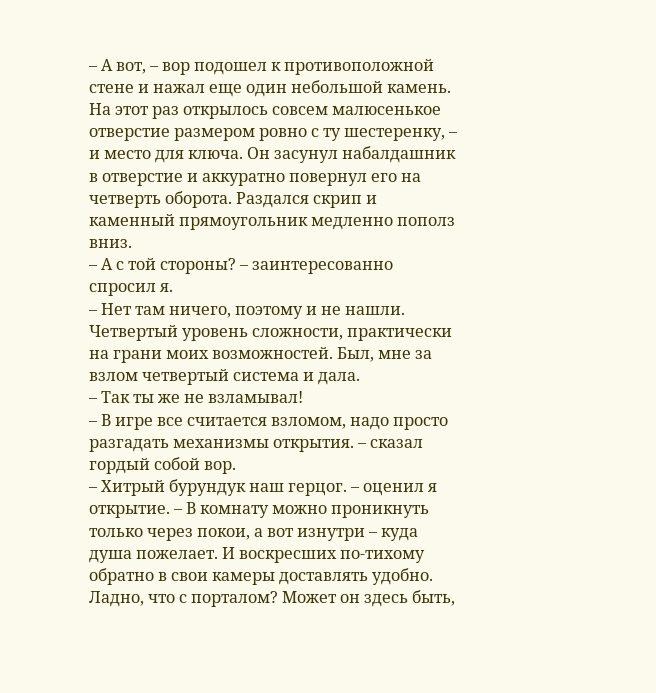– А вот, – вор подошел к противоположной стене и нажал еще один небольшой камень. На этот раз открылось совсем малюсенькое отверстие размером ровно с ту шестеренку, – и место для ключа. Он засунул набалдашник в отверстие и аккуратно повернул его на четверть оборота. Раздался скрип и каменный прямоугольник медленно пополз вниз.
– А с той стороны? – заинтересованно спросил я.
– Нет там ничего, поэтому и не нашли. Четвертый уровень сложности, практически на грани моих возможностей. Был, мне за взлом четвертый система и дала.
– Так ты же не взламывал!
– В игре все считается взломом, надо просто разгадать механизмы открытия. – сказал гордый собой вор.
– Хитрый бурундук наш герцог. – оценил я открытие. – В комнату можно проникнуть только через покои, а вот изнутри – куда душа пожелает. И воскресших по-тихому обратно в свои камеры доставлять удобно. Ладно, что с порталом? Может он здесь быть,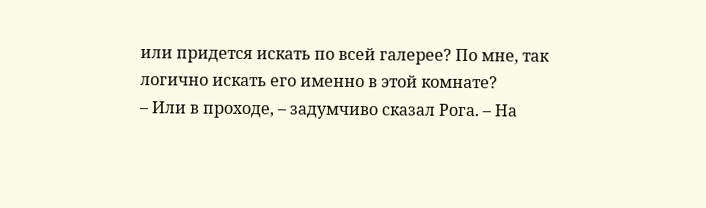или придется искать по всей галерее? По мне, так логично искать его именно в этой комнате?
– Или в проходе, – задумчиво сказал Рога. – На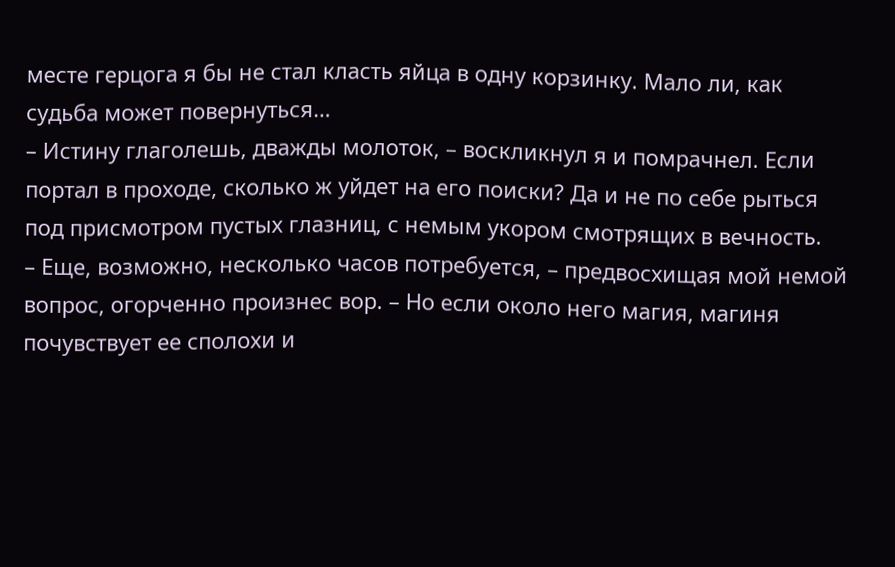месте герцога я бы не стал класть яйца в одну корзинку. Мало ли, как судьба может повернуться…
– Истину глаголешь, дважды молоток, – воскликнул я и помрачнел. Если портал в проходе, сколько ж уйдет на его поиски? Да и не по себе рыться под присмотром пустых глазниц, с немым укором смотрящих в вечность.
– Еще, возможно, несколько часов потребуется, – предвосхищая мой немой вопрос, огорченно произнес вор. – Но если около него магия, магиня почувствует ее сполохи и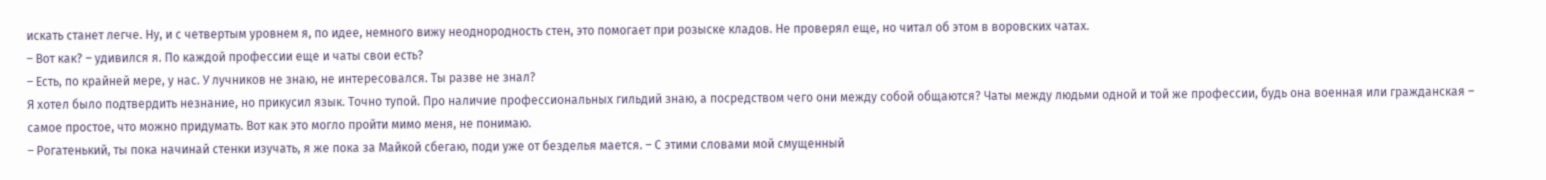искать станет легче. Ну, и с четвертым уровнем я, по идее, немного вижу неоднородность стен, это помогает при розыске кладов. Не проверял еще, но читал об этом в воровских чатах.
– Вот как? – удивился я. По каждой профессии еще и чаты свои есть?
– Есть, по крайней мере, у нас. У лучников не знаю, не интересовался. Ты разве не знал?
Я хотел было подтвердить незнание, но прикусил язык. Точно тупой. Про наличие профессиональных гильдий знаю, а посредством чего они между собой общаются? Чаты между людьми одной и той же профессии, будь она военная или гражданская – самое простое, что можно придумать. Вот как это могло пройти мимо меня, не понимаю.
– Рогатенький, ты пока начинай стенки изучать, я же пока за Майкой сбегаю, поди уже от безделья мается. – С этими словами мой смущенный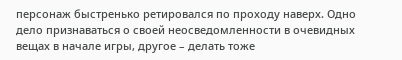персонаж быстренько ретировался по проходу наверх. Одно дело признаваться о своей неосведомленности в очевидных вещах в начале игры, другое – делать тоже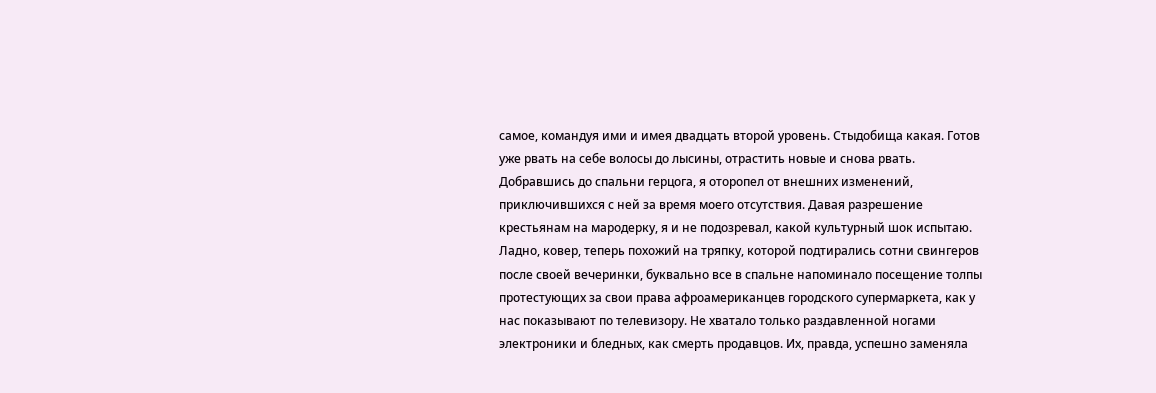самое, командуя ими и имея двадцать второй уровень. Стыдобища какая. Готов уже рвать на себе волосы до лысины, отрастить новые и снова рвать.
Добравшись до спальни герцога, я оторопел от внешних изменений, приключившихся с ней за время моего отсутствия. Давая разрешение крестьянам на мародерку, я и не подозревал, какой культурный шок испытаю. Ладно, ковер, теперь похожий на тряпку, которой подтирались сотни свингеров после своей вечеринки, буквально все в спальне напоминало посещение толпы протестующих за свои права афроамериканцев городского супермаркета, как у нас показывают по телевизору. Не хватало только раздавленной ногами электроники и бледных, как смерть продавцов. Их, правда, успешно заменяла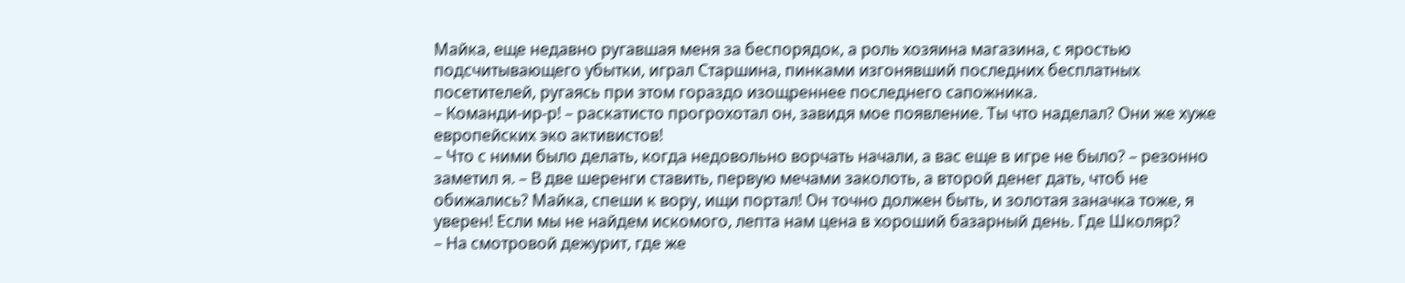Майка, еще недавно ругавшая меня за беспорядок, а роль хозяина магазина, с яростью подсчитывающего убытки, играл Старшина, пинками изгонявший последних бесплатных посетителей, ругаясь при этом гораздо изощреннее последнего сапожника.
– Команди-ир-р! – раскатисто прогрохотал он, завидя мое появление. Ты что наделал? Они же хуже европейских эко активистов!
– Что с ними было делать, когда недовольно ворчать начали, а вас еще в игре не было? – резонно заметил я. – В две шеренги ставить, первую мечами заколоть, а второй денег дать, чтоб не обижались? Майка, спеши к вору, ищи портал! Он точно должен быть, и золотая заначка тоже, я уверен! Если мы не найдем искомого, лепта нам цена в хороший базарный день. Где Школяр?
– На смотровой дежурит, где же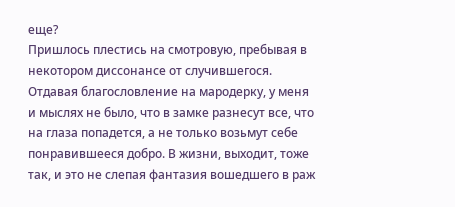еще?
Пришлось плестись на смотровую, пребывая в некотором диссонансе от случившегося. Отдавая благословление на мародерку, у меня и мыслях не было, что в замке разнесут все, что на глаза попадется, а не только возьмут себе понравившееся добро. В жизни, выходит, тоже так, и это не слепая фантазия вошедшего в раж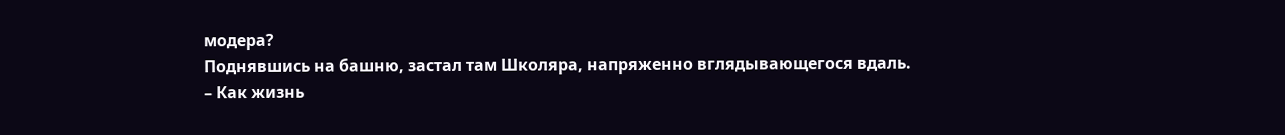модера?
Поднявшись на башню, застал там Школяра, напряженно вглядывающегося вдаль.
– Как жизнь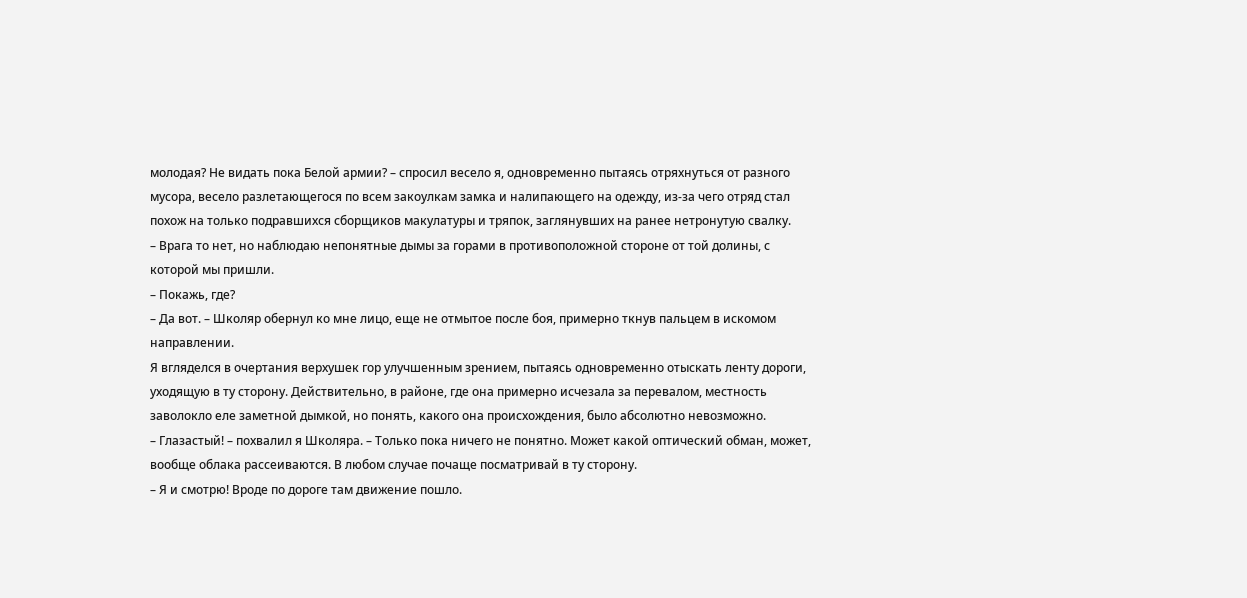молодая? Не видать пока Белой армии? – спросил весело я, одновременно пытаясь отряхнуться от разного мусора, весело разлетающегося по всем закоулкам замка и налипающего на одежду, из-за чего отряд стал похож на только подравшихся сборщиков макулатуры и тряпок, заглянувших на ранее нетронутую свалку.
– Врага то нет, но наблюдаю непонятные дымы за горами в противоположной стороне от той долины, с которой мы пришли.
– Покажь, где?
– Да вот. – Школяр обернул ко мне лицо, еще не отмытое после боя, примерно ткнув пальцем в искомом направлении.
Я вгляделся в очертания верхушек гор улучшенным зрением, пытаясь одновременно отыскать ленту дороги, уходящую в ту сторону. Действительно, в районе, где она примерно исчезала за перевалом, местность заволокло еле заметной дымкой, но понять, какого она происхождения, было абсолютно невозможно.
– Глазастый! – похвалил я Школяра. – Только пока ничего не понятно. Может какой оптический обман, может, вообще облака рассеиваются. В любом случае почаще посматривай в ту сторону.
– Я и смотрю! Вроде по дороге там движение пошло.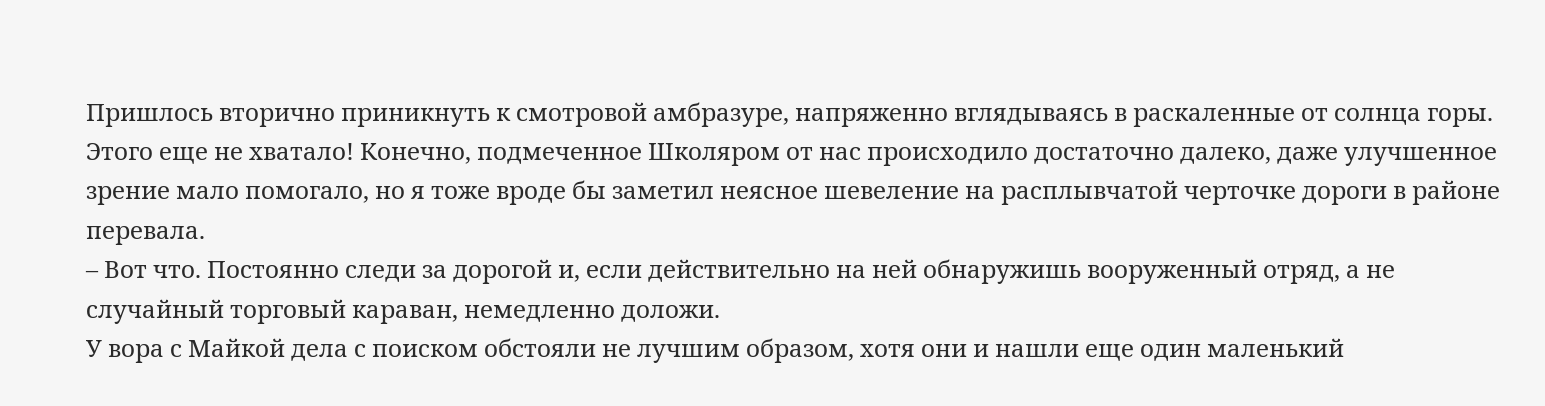Пришлось вторично приникнуть к смотровой амбразуре, напряженно вглядываясь в раскаленные от солнца горы. Этого еще не хватало! Конечно, подмеченное Школяром от нас происходило достаточно далеко, даже улучшенное зрение мало помогало, но я тоже вроде бы заметил неясное шевеление на расплывчатой черточке дороги в районе перевала.
– Вот что. Постоянно следи за дорогой и, если действительно на ней обнаружишь вооруженный отряд, а не случайный торговый караван, немедленно доложи.
У вора с Майкой дела с поиском обстояли не лучшим образом, хотя они и нашли еще один маленький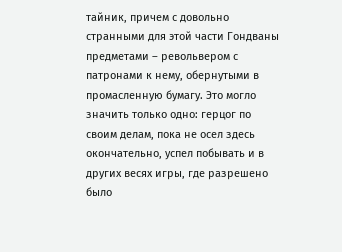тайник, причем с довольно странными для этой части Гондваны предметами – револьвером с патронами к нему, обернутыми в промасленную бумагу. Это могло значить только одно: герцог по своим делам, пока не осел здесь окончательно, успел побывать и в других весях игры, где разрешено было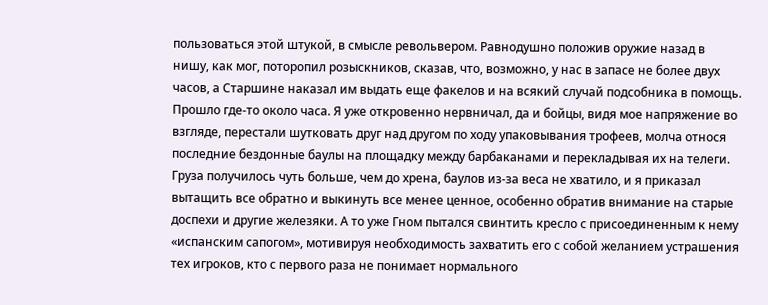пользоваться этой штукой, в смысле револьвером. Равнодушно положив оружие назад в нишу, как мог, поторопил розыскников, сказав, что, возможно, у нас в запасе не более двух часов, а Старшине наказал им выдать еще факелов и на всякий случай подсобника в помощь.
Прошло где-то около часа. Я уже откровенно нервничал, да и бойцы, видя мое напряжение во взгляде, перестали шутковать друг над другом по ходу упаковывания трофеев, молча относя последние бездонные баулы на площадку между барбаканами и перекладывая их на телеги. Груза получилось чуть больше, чем до хрена, баулов из-за веса не хватило, и я приказал вытащить все обратно и выкинуть все менее ценное, особенно обратив внимание на старые доспехи и другие железяки. А то уже Гном пытался свинтить кресло с присоединенным к нему «испанским сапогом», мотивируя необходимость захватить его с собой желанием устрашения тех игроков, кто с первого раза не понимает нормального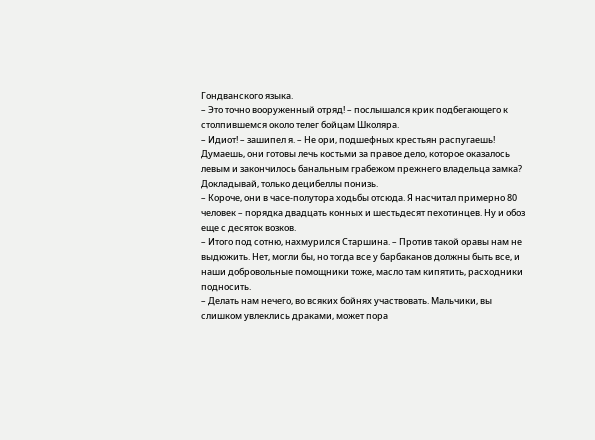Гондванского языка.
– Это точно вооруженный отряд! – послышался крик подбегающего к столпившемся около телег бойцам Школяра.
– Идиот! – зашипел я. – Не ори, подшефных крестьян распугаешь! Думаешь, они готовы лечь костьми за правое дело, которое оказалось левым и закончилось банальным грабежом прежнего владельца замка? Докладывай, только децибеллы понизь.
– Короче, они в часе-полутора ходьбы отсюда. Я насчитал примерно 80 человек – порядка двадцать конных и шестьдесят пехотинцев. Ну и обоз еще с десяток возков.
– Итого под сотню, нахмурился Старшина. – Против такой оравы нам не выдюжить. Нет, могли бы, но тогда все у барбаканов должны быть все, и наши добровольные помощники тоже, масло там кипятить, расходники подносить.
– Делать нам нечего, во всяких бойнях участвовать. Мальчики, вы слишком увлеклись драками, может пора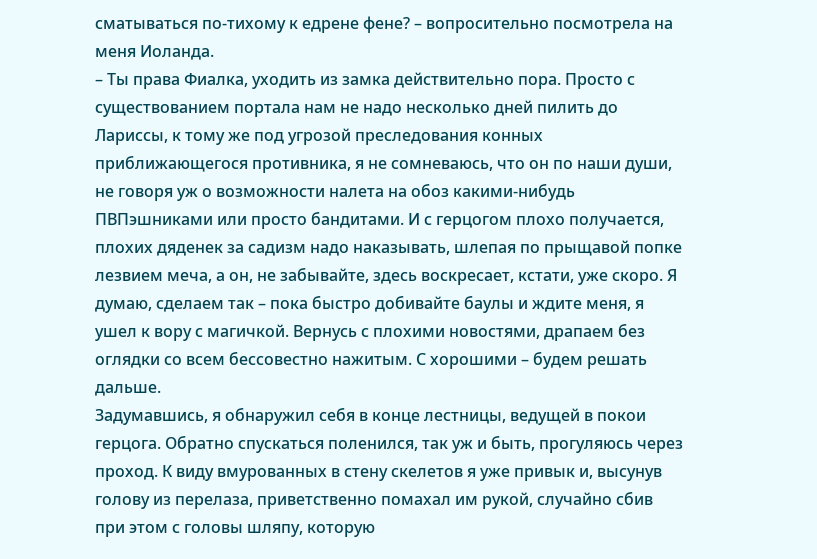сматываться по-тихому к едрене фене? – вопросительно посмотрела на меня Иоланда.
– Ты права Фиалка, уходить из замка действительно пора. Просто с существованием портала нам не надо несколько дней пилить до Лариссы, к тому же под угрозой преследования конных приближающегося противника, я не сомневаюсь, что он по наши души, не говоря уж о возможности налета на обоз какими-нибудь ПВПэшниками или просто бандитами. И с герцогом плохо получается, плохих дяденек за садизм надо наказывать, шлепая по прыщавой попке лезвием меча, а он, не забывайте, здесь воскресает, кстати, уже скоро. Я думаю, сделаем так – пока быстро добивайте баулы и ждите меня, я ушел к вору с магичкой. Вернусь с плохими новостями, драпаем без оглядки со всем бессовестно нажитым. С хорошими – будем решать дальше.
Задумавшись, я обнаружил себя в конце лестницы, ведущей в покои герцога. Обратно спускаться поленился, так уж и быть, прогуляюсь через проход. К виду вмурованных в стену скелетов я уже привык и, высунув голову из перелаза, приветственно помахал им рукой, случайно сбив при этом с головы шляпу, которую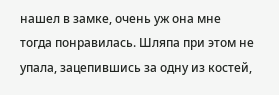нашел в замке, очень уж она мне тогда понравилась. Шляпа при этом не упала, зацепившись за одну из костей,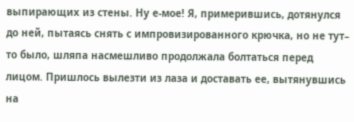выпирающих из стены. Ну е-мое! Я, примерившись, дотянулся до ней, пытаясь снять с импровизированного крючка, но не тут– то было, шляпа насмешливо продолжала болтаться перед лицом. Пришлось вылезти из лаза и доставать ее, вытянувшись на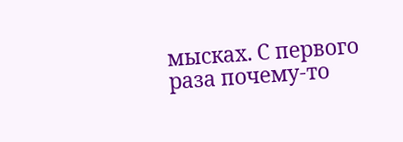мысках. С первого раза почему-то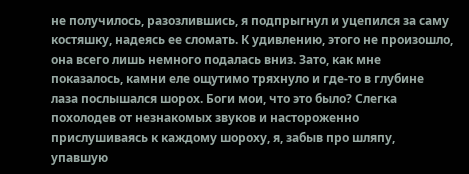не получилось, разозлившись, я подпрыгнул и уцепился за саму костяшку, надеясь ее сломать. К удивлению, этого не произошло, она всего лишь немного подалась вниз. Зато, как мне показалось, камни еле ощутимо тряхнуло и где-то в глубине лаза послышался шорох. Боги мои, что это было? Слегка похолодев от незнакомых звуков и настороженно прислушиваясь к каждому шороху, я, забыв про шляпу, упавшую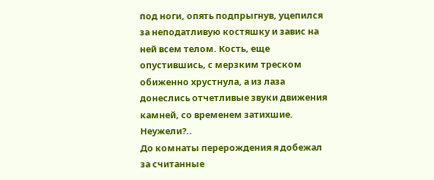под ноги, опять подпрыгнув, уцепился за неподатливую костяшку и завис на ней всем телом. Кость, еще опустившись, с мерзким треском обиженно хрустнула, а из лаза донеслись отчетливые звуки движения камней, со временем затихшие. Неужели?..
До комнаты перерождения я добежал за считанные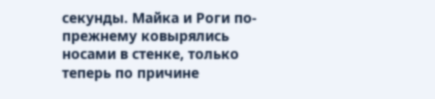секунды. Майка и Роги по-прежнему ковырялись носами в стенке, только теперь по причине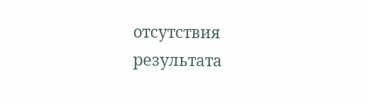отсутствия результата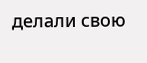делали свою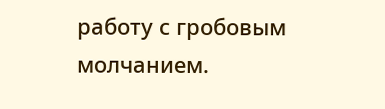работу с гробовым молчанием.